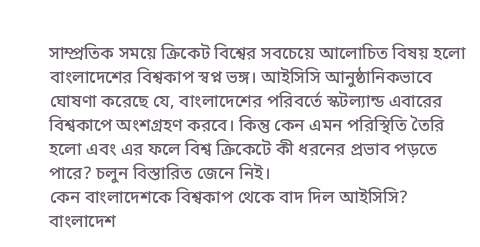সাম্প্রতিক সময়ে ক্রিকেট বিশ্বের সবচেয়ে আলোচিত বিষয় হলো বাংলাদেশের বিশ্বকাপ স্বপ্ন ভঙ্গ। আইসিসি আনুষ্ঠানিকভাবে ঘোষণা করেছে যে, বাংলাদেশের পরিবর্তে স্কটল্যান্ড এবারের বিশ্বকাপে অংশগ্রহণ করবে। কিন্তু কেন এমন পরিস্থিতি তৈরি হলো এবং এর ফলে বিশ্ব ক্রিকেটে কী ধরনের প্রভাব পড়তে পারে? চলুন বিস্তারিত জেনে নিই।
কেন বাংলাদেশকে বিশ্বকাপ থেকে বাদ দিল আইসিসি?
বাংলাদেশ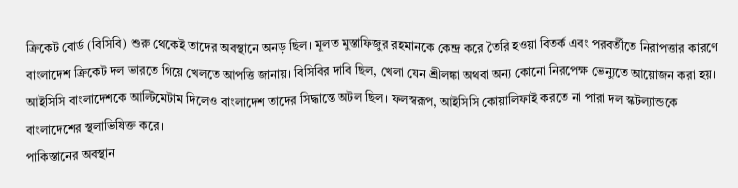ক্রিকেট বোর্ড (বিসিবি) শুরু থেকেই তাদের অবস্থানে অনড় ছিল। মূলত মুস্তাফিজুর রহমানকে কেন্দ্র করে তৈরি হওয়া বিতর্ক এবং পরবর্তীতে নিরাপত্তার কারণে বাংলাদেশ ক্রিকেট দল ভারতে গিয়ে খেলতে আপত্তি জানায়। বিসিবির দাবি ছিল, খেলা যেন শ্রীলঙ্কা অথবা অন্য কোনো নিরপেক্ষ ভেন্যুতে আয়োজন করা হয়।
আইসিসি বাংলাদেশকে আল্টিমেটাম দিলেও বাংলাদেশ তাদের সিদ্ধান্তে অটল ছিল। ফলস্বরূপ, আইসিসি কোয়ালিফাই করতে না পারা দল স্কটল্যান্ডকে বাংলাদেশের স্থলাভিষিক্ত করে।
পাকিস্তানের অবস্থান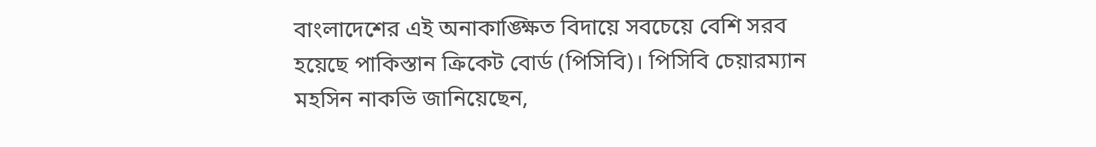বাংলাদেশের এই অনাকাঙ্ক্ষিত বিদায়ে সবচেয়ে বেশি সরব হয়েছে পাকিস্তান ক্রিকেট বোর্ড (পিসিবি)। পিসিবি চেয়ারম্যান মহসিন নাকভি জানিয়েছেন,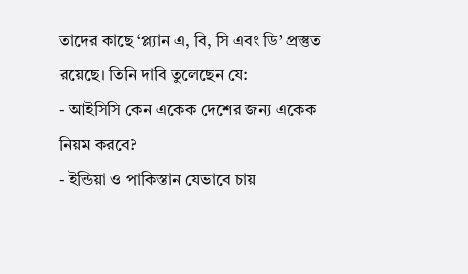তাদের কাছে ‘প্ল্যান এ, বি, সি এবং ডি’ প্রস্তুত রয়েছে। তিনি দাবি তুলেছেন যে:
- আইসিসি কেন একেক দেশের জন্য একেক নিয়ম করবে?
- ইন্ডিয়া ও পাকিস্তান যেভাবে চায়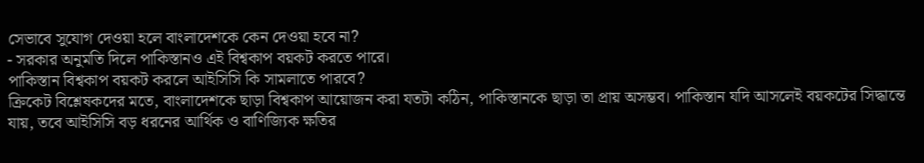সেভাবে সুযোগ দেওয়া হলে বাংলাদেশকে কেন দেওয়া হবে না?
- সরকার অনুমতি দিলে পাকিস্তানও এই বিশ্বকাপ বয়কট করতে পারে।
পাকিস্তান বিশ্বকাপ বয়কট করলে আইসিসি কি সামলাতে পারবে?
ক্রিকেট বিশ্লেষকদের মতে, বাংলাদেশকে ছাড়া বিশ্বকাপ আয়োজন করা যতটা কঠিন, পাকিস্তানকে ছাড়া তা প্রায় অসম্ভব। পাকিস্তান যদি আসলেই বয়কটের সিদ্ধান্তে যায়, তবে আইসিসি বড় ধরনের আর্থিক ও বাণিজ্যিক ক্ষতির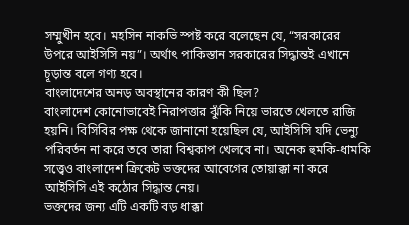সম্মুখীন হবে। মহসিন নাকভি স্পষ্ট করে বলেছেন যে, “সরকারের উপরে আইসিসি নয়”। অর্থাৎ পাকিস্তান সরকারের সিদ্ধান্তই এখানে চূড়ান্ত বলে গণ্য হবে।
বাংলাদেশের অনড় অবস্থানের কারণ কী ছিল?
বাংলাদেশ কোনোভাবেই নিরাপত্তার ঝুঁকি নিয়ে ভারতে খেলতে রাজি হয়নি। বিসিবির পক্ষ থেকে জানানো হয়েছিল যে, আইসিসি যদি ভেন্যু পরিবর্তন না করে তবে তারা বিশ্বকাপ খেলবে না। অনেক হুমকি-ধামকি সত্ত্বেও বাংলাদেশ ক্রিকেট ভক্তদের আবেগের তোয়াক্কা না করে আইসিসি এই কঠোর সিদ্ধান্ত নেয়।
ভক্তদের জন্য এটি একটি বড় ধাক্কা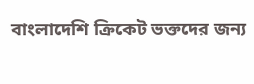বাংলাদেশি ক্রিকেট ভক্তদের জন্য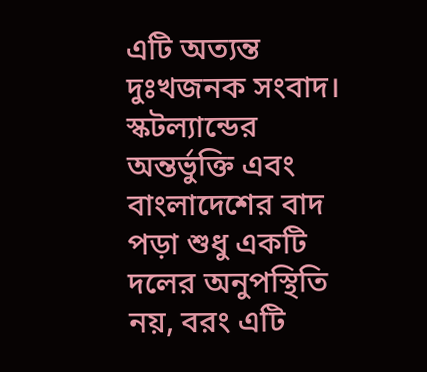এটি অত্যন্ত দুঃখজনক সংবাদ। স্কটল্যান্ডের অন্তর্ভুক্তি এবং বাংলাদেশের বাদ পড়া শুধু একটি দলের অনুপস্থিতি নয়, বরং এটি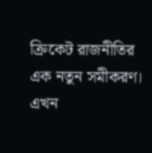ক্রিকেট রাজনীতির এক নতুন সমীকরণ। এখন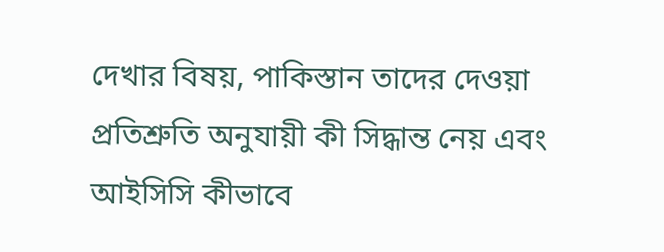দেখার বিষয়, পাকিস্তান তাদের দেওয়া প্রতিশ্রুতি অনুযায়ী কী সিদ্ধান্ত নেয় এবং আইসিসি কীভাবে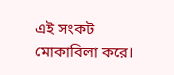এই সংকট মোকাবিলা করে।